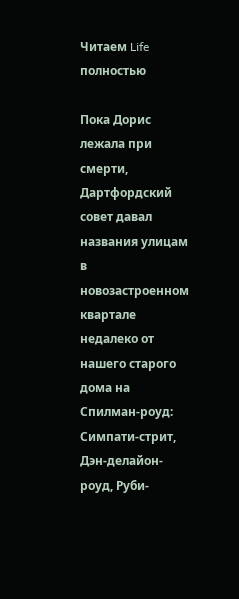Читаем Life полностью

Пока Дорис лежала при смерти, Дартфордский совет давал названия улицам в новозастроенном квартале недалеко от нашего старого дома на Спилман-роуд: Симпати-стрит, Дэн-делайон-роуд, Руби-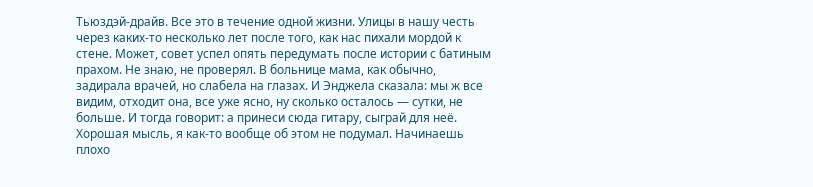Тьюздэй-драйв. Все это в течение одной жизни. Улицы в нашу честь через каких-то несколько лет после того, как нас пихали мордой к стене. Может, совет успел опять передумать после истории с батиным прахом. Не знаю, не проверял. В больнице мама, как обычно, задирала врачей, но слабела на глазах. И Энджела сказала: мы ж все видим, отходит она, все уже ясно, ну сколько осталось — сутки, не больше. И тогда говорит: а принеси сюда гитару, сыграй для неё. Хорошая мысль, я как-то вообще об этом не подумал. Начинаешь плохо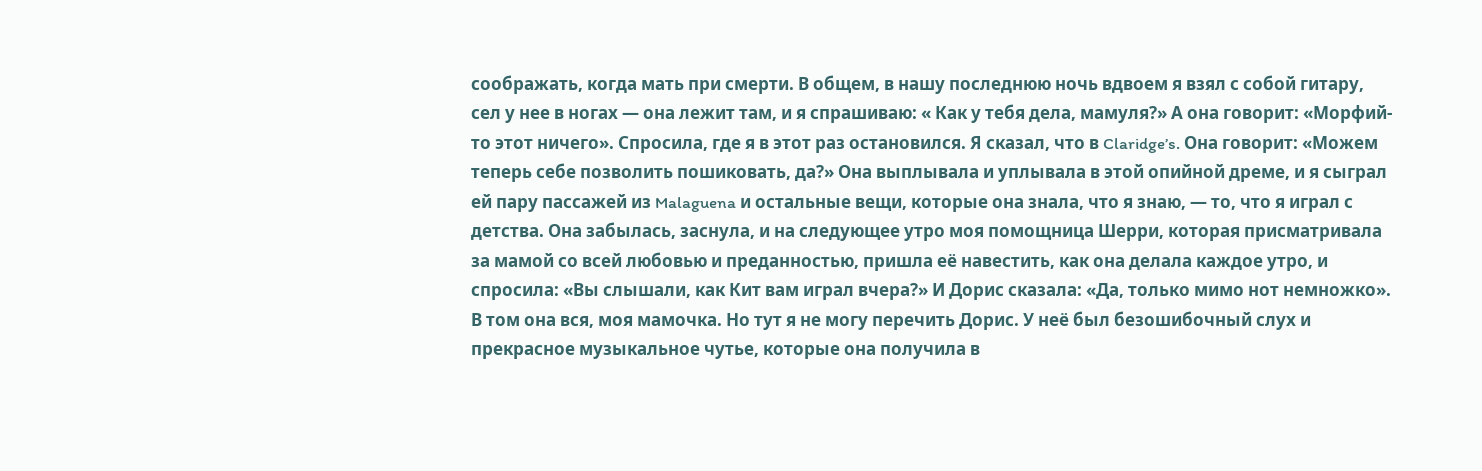соображать, когда мать при смерти. В общем, в нашу последнюю ночь вдвоем я взял с собой гитару, сел у нее в ногах — она лежит там, и я спрашиваю: « Как у тебя дела, мамуля?» А она говорит: «Морфий-то этот ничего». Спросила, где я в этот раз остановился. Я сказал, что в Claridge’s. Она говорит: «Можем теперь себе позволить пошиковать, да?» Она выплывала и уплывала в этой опийной дреме, и я сыграл ей пару пассажей из Malaguena и остальные вещи, которые она знала, что я знаю, — то, что я играл с детства. Она забылась, заснула, и на следующее утро моя помощница Шерри, которая присматривала за мамой со всей любовью и преданностью, пришла её навестить, как она делала каждое утро, и спросила: «Вы слышали, как Кит вам играл вчера?» И Дорис сказала: «Да, только мимо нот немножко». В том она вся, моя мамочка. Но тут я не могу перечить Дорис. У неё был безошибочный слух и прекрасное музыкальное чутье, которые она получила в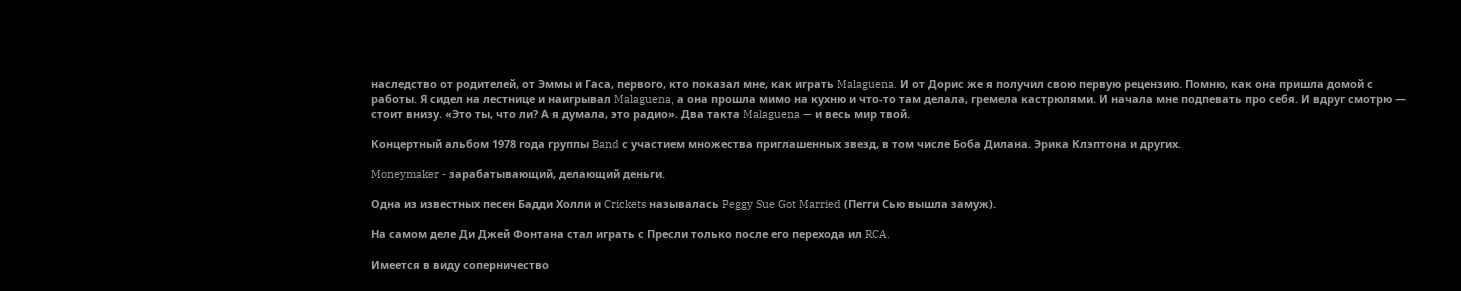наследство от родителей, от Эммы и Гаса, первого, кто показал мне, как играть Malaguena. И от Дорис же я получил свою первую рецензию. Помню, как она пришла домой с работы. Я сидел на лестнице и наигрывал Malaguena, а она прошла мимо на кухню и что-то там делала, гремела кастрюлями. И начала мне подпевать про себя. И вдруг смотрю — стоит внизу. «Это ты, что ли? А я думала, это радио». Два такта Malaguena — и весь мир твой.

Концертный альбом 1978 года группы Band с участием множества приглашенных звезд, в том числе Боба Дилана. Эрика Клэптона и других.

Moneymaker - зарабатывающий, делающий деньги.

Одна из известных песен Бадди Холли и Crickets называлась Peggy Sue Got Married (Пегги Сью вышла замуж).

На самом деле Ди Джей Фонтана стал играть с Пресли только после его перехода ил RCA.

Имеется в виду соперничество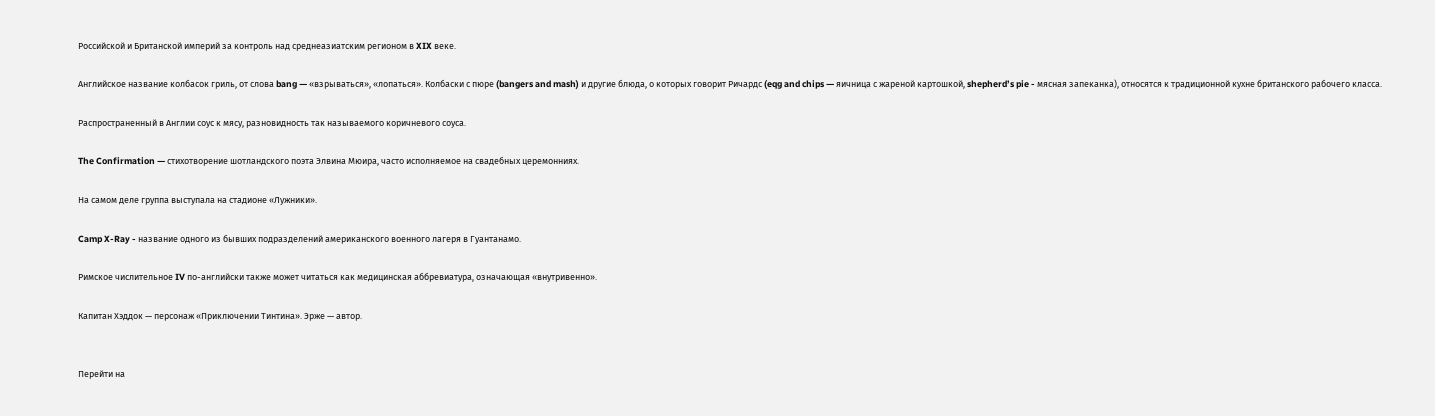Российской и Британской империй за контроль над среднеазиатским регионом в XIX веке.

Английское название колбасок гриль, от слова bang — «взрываться», «лопаться». Колбаски с пюре (bangers and mash) и другие блюда, о которых говорит Ричардс (eqg and chips — яичница с жареной картошкой, shepherd’s pie - мясная запеканка), относятся к традиционной кухне британского рабочего класса.

Распространенный в Англии соус к мясу, разновидность так называемого коричневого соуса.

The Confirmation — стихотворение шотландского поэта Элвина Мюира, часто исполняемое на свадебных церемонниях.

На самом деле группа выступала на стадионе «Лужники».

Camp X-Ray - название одного из бывших подразделений американского военного лагеря в Гуантанамо.

Римское числительное IV по-английски также может читаться как медицинская аббревиатура, означающая «внутривенно».

Капитан Xэддок — персонаж «Приключении Тинтина». Эрже — автор.


Перейти на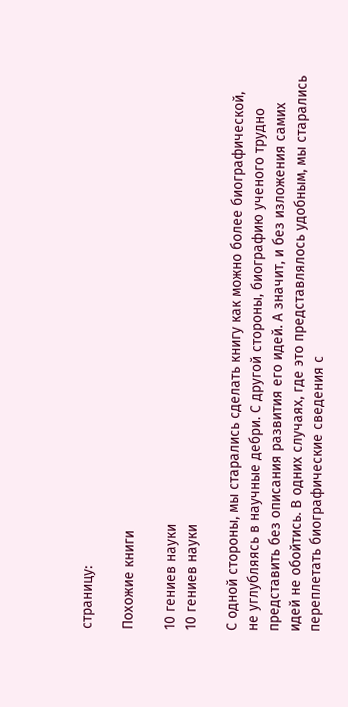страницу:

Похожие книги

10 гениев науки
10 гениев науки

С одной стороны, мы старались сделать книгу как можно более биографической, не углубляясь в научные дебри. С другой стороны, биографию ученого трудно представить без описания развития его идей. А значит, и без изложения самих идей не обойтись. В одних случаях, где это представлялось удобным, мы старались переплетать биографические сведения с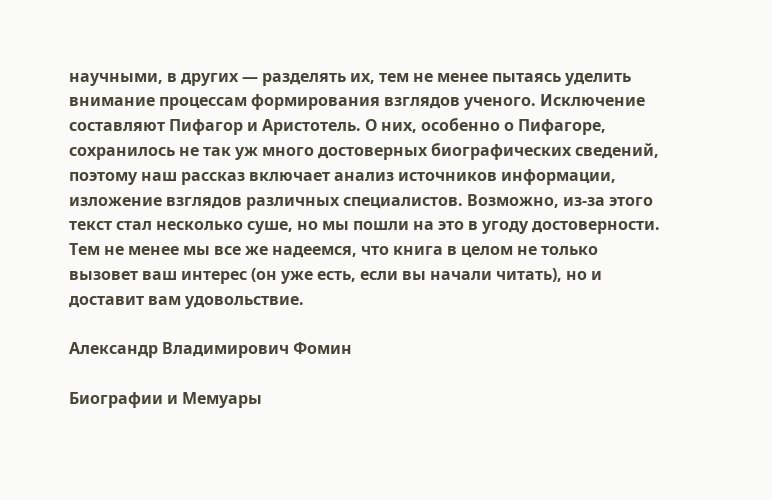научными, в других — разделять их, тем не менее пытаясь уделить внимание процессам формирования взглядов ученого. Исключение составляют Пифагор и Аристотель. О них, особенно о Пифагоре, сохранилось не так уж много достоверных биографических сведений, поэтому наш рассказ включает анализ источников информации, изложение взглядов различных специалистов. Возможно, из-за этого текст стал несколько суше, но мы пошли на это в угоду достоверности. Тем не менее мы все же надеемся, что книга в целом не только вызовет ваш интерес (он уже есть, если вы начали читать), но и доставит вам удовольствие.

Александр Владимирович Фомин

Биографии и Мемуары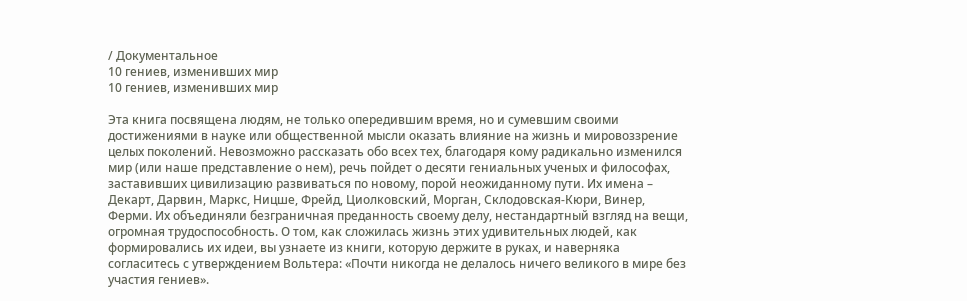/ Документальное
10 гениев, изменивших мир
10 гениев, изменивших мир

Эта книга посвящена людям, не только опередившим время, но и сумевшим своими достижениями в науке или общественной мысли оказать влияние на жизнь и мировоззрение целых поколений. Невозможно рассказать обо всех тех, благодаря кому радикально изменился мир (или наше представление о нем), речь пойдет о десяти гениальных ученых и философах, заставивших цивилизацию развиваться по новому, порой неожиданному пути. Их имена – Декарт, Дарвин, Маркс, Ницше, Фрейд, Циолковский, Морган, Склодовская-Кюри, Винер, Ферми. Их объединяли безграничная преданность своему делу, нестандартный взгляд на вещи, огромная трудоспособность. О том, как сложилась жизнь этих удивительных людей, как формировались их идеи, вы узнаете из книги, которую держите в руках, и наверняка согласитесь с утверждением Вольтера: «Почти никогда не делалось ничего великого в мире без участия гениев».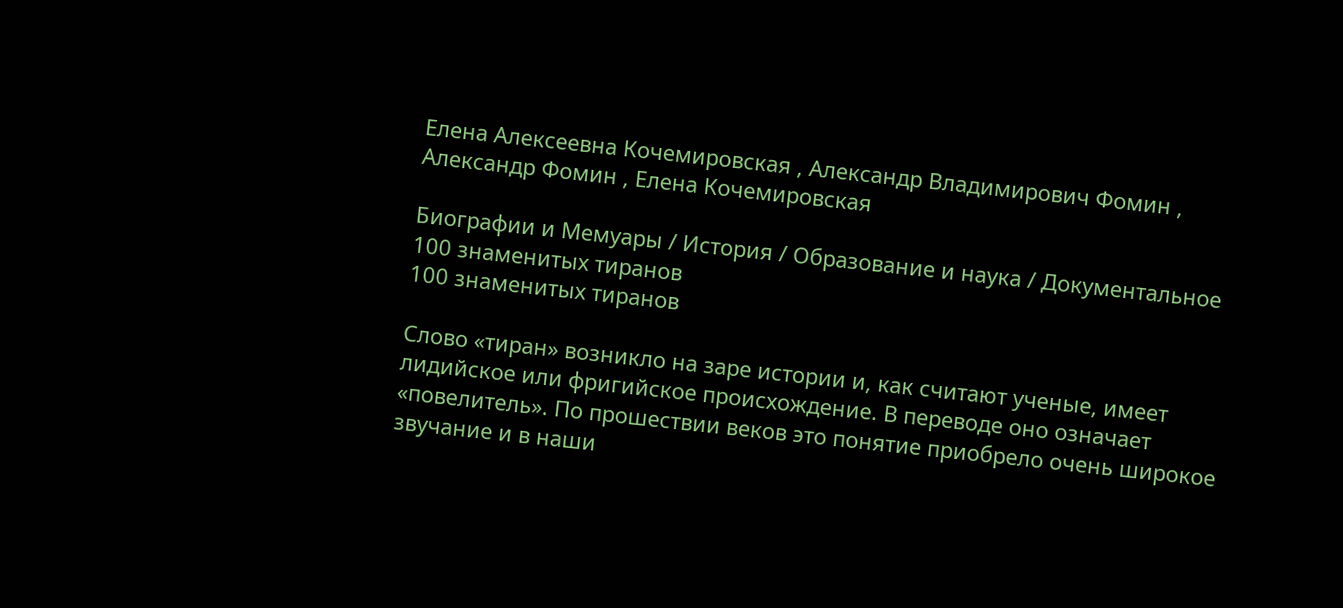Елена Алексеевна Кочемировская , Александр Владимирович Фомин , Александр Фомин , Елена Кочемировская

Биографии и Мемуары / История / Образование и наука / Документальное
100 знаменитых тиранов
100 знаменитых тиранов

Слово «тиран» возникло на заре истории и, как считают ученые, имеет лидийское или фригийское происхождение. В переводе оно означает «повелитель». По прошествии веков это понятие приобрело очень широкое звучание и в наши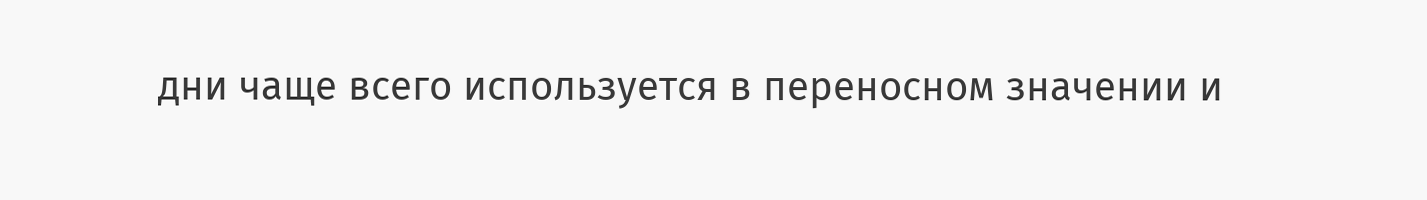дни чаще всего используется в переносном значении и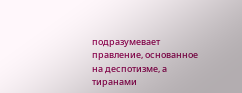подразумевает правление, основанное на деспотизме, а тиранами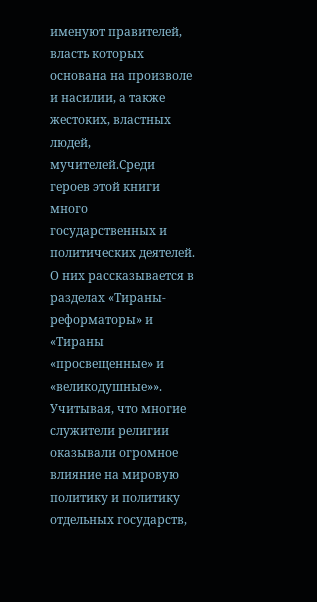именуют правителей, власть которых основана на произволе и насилии, а также жестоких, властных людей, мучителей.Среди героев этой книги много государственных и политических деятелей. О них рассказывается в разделах «Тираны-реформаторы» и «Тираны «просвещенные» и «великодушные»». Учитывая, что многие служители религии оказывали огромное влияние на мировую политику и политику отдельных государств,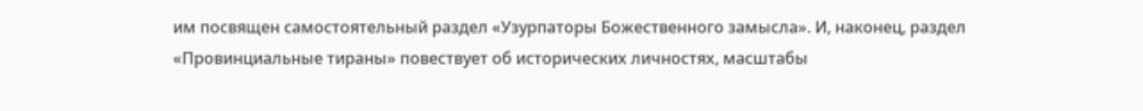им посвящен самостоятельный раздел «Узурпаторы Божественного замысла». И, наконец, раздел «Провинциальные тираны» повествует об исторических личностях, масштабы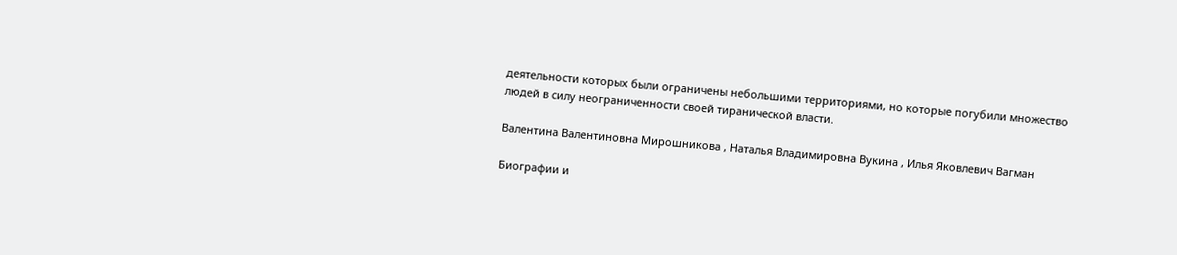деятельности которых были ограничены небольшими территориями, но которые погубили множество людей в силу неограниченности своей тиранической власти.

Валентина Валентиновна Мирошникова , Наталья Владимировна Вукина , Илья Яковлевич Вагман

Биографии и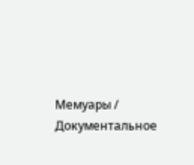Мемуары / Документальное